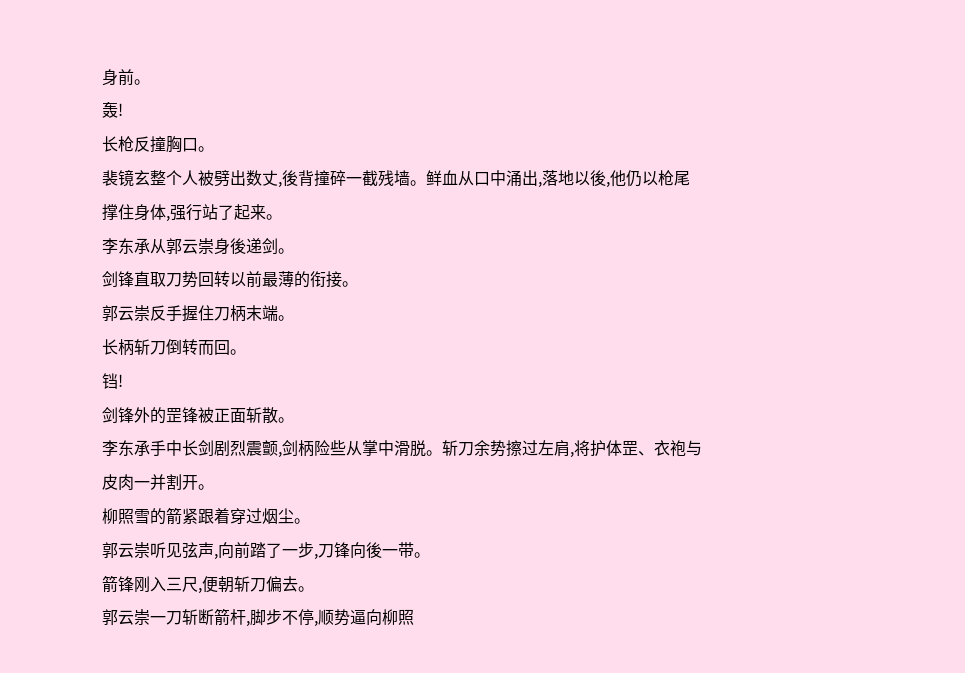身前。
轰!
长枪反撞胸口。
裴镜玄整个人被劈出数丈,後背撞碎一截残墙。鲜血从口中涌出,落地以後,他仍以枪尾撑住身体,强行站了起来。
李东承从郭云崇身後递剑。
剑锋直取刀势回转以前最薄的衔接。
郭云崇反手握住刀柄末端。
长柄斩刀倒转而回。
铛!
剑锋外的罡锋被正面斩散。
李东承手中长剑剧烈震颤,剑柄险些从掌中滑脱。斩刀余势擦过左肩,将护体罡、衣袍与皮肉一并割开。
柳照雪的箭紧跟着穿过烟尘。
郭云崇听见弦声,向前踏了一步,刀锋向後一带。
箭锋刚入三尺,便朝斩刀偏去。
郭云崇一刀斩断箭杆,脚步不停,顺势逼向柳照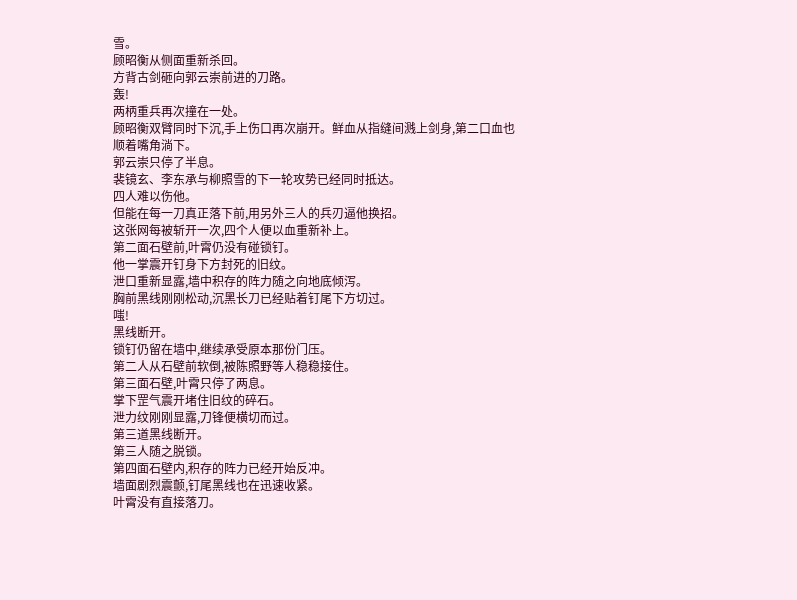雪。
顾昭衡从侧面重新杀回。
方背古剑砸向郭云崇前进的刀路。
轰!
两柄重兵再次撞在一处。
顾昭衡双臂同时下沉,手上伤口再次崩开。鲜血从指缝间溅上剑身,第二口血也顺着嘴角淌下。
郭云崇只停了半息。
裴镜玄、李东承与柳照雪的下一轮攻势已经同时抵达。
四人难以伤他。
但能在每一刀真正落下前,用另外三人的兵刃逼他换招。
这张网每被斩开一次,四个人便以血重新补上。
第二面石壁前,叶霄仍没有碰锁钉。
他一掌震开钉身下方封死的旧纹。
泄口重新显露,墙中积存的阵力随之向地底倾泻。
胸前黑线刚刚松动,沉黑长刀已经贴着钉尾下方切过。
嗤!
黑线断开。
锁钉仍留在墙中,继续承受原本那份门压。
第二人从石壁前软倒,被陈照野等人稳稳接住。
第三面石壁,叶霄只停了两息。
掌下罡气震开堵住旧纹的碎石。
泄力纹刚刚显露,刀锋便横切而过。
第三道黑线断开。
第三人随之脱锁。
第四面石壁内,积存的阵力已经开始反冲。
墙面剧烈震颤,钉尾黑线也在迅速收紧。
叶霄没有直接落刀。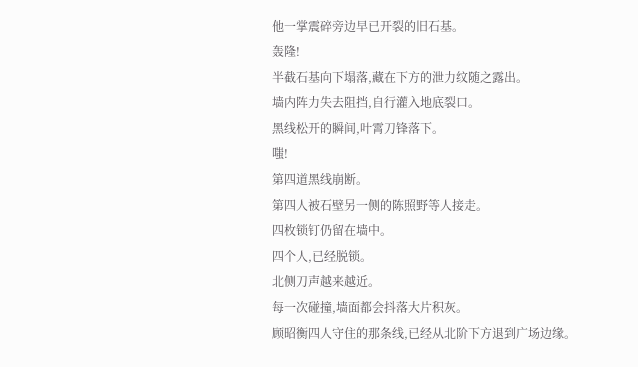他一掌震碎旁边早已开裂的旧石基。
轰隆!
半截石基向下塌落,藏在下方的泄力纹随之露出。
墙内阵力失去阻挡,自行灌入地底裂口。
黑线松开的瞬间,叶霄刀锋落下。
嗤!
第四道黑线崩断。
第四人被石壁另一侧的陈照野等人接走。
四枚锁钉仍留在墙中。
四个人,已经脱锁。
北侧刀声越来越近。
每一次碰撞,墙面都会抖落大片积灰。
顾昭衡四人守住的那条线,已经从北阶下方退到广场边缘。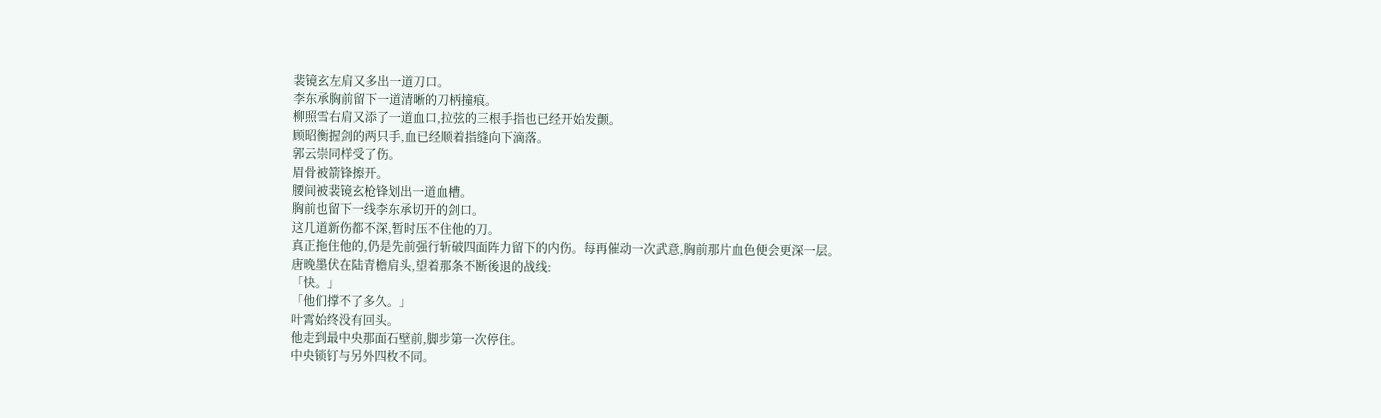裴镜玄左肩又多出一道刀口。
李东承胸前留下一道清晰的刀柄撞痕。
柳照雪右肩又添了一道血口,拉弦的三根手指也已经开始发颤。
顾昭衡握剑的两只手,血已经顺着指缝向下滴落。
郭云崇同样受了伤。
眉骨被箭锋擦开。
腰间被裴镜玄枪锋划出一道血槽。
胸前也留下一线李东承切开的剑口。
这几道新伤都不深,暂时压不住他的刀。
真正拖住他的,仍是先前强行斩破四面阵力留下的内伤。每再催动一次武意,胸前那片血色便会更深一层。
唐晚墨伏在陆青檐肩头,望着那条不断後退的战线:
「快。」
「他们撑不了多久。」
叶霄始终没有回头。
他走到最中央那面石壁前,脚步第一次停住。
中央锁钉与另外四枚不同。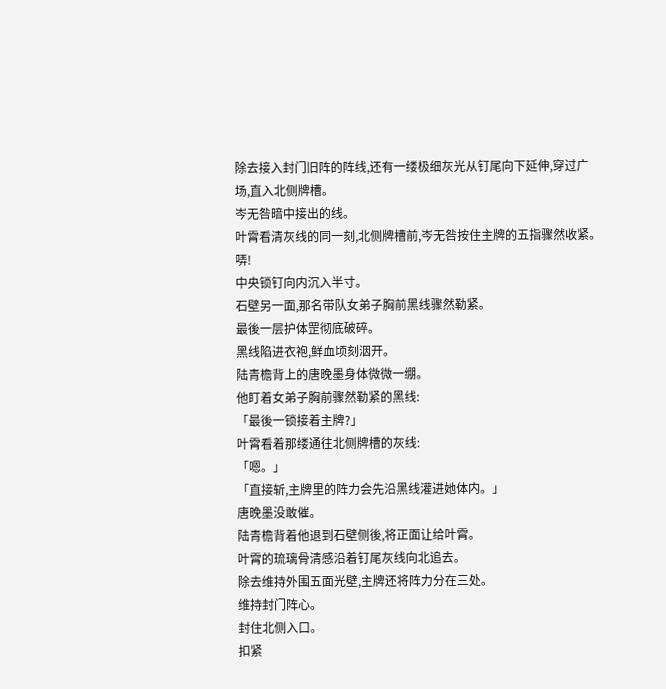除去接入封门旧阵的阵线,还有一缕极细灰光从钉尾向下延伸,穿过广场,直入北侧牌槽。
岑无咎暗中接出的线。
叶霄看清灰线的同一刻,北侧牌槽前,岑无咎按住主牌的五指骤然收紧。
哢!
中央锁钉向内沉入半寸。
石壁另一面,那名带队女弟子胸前黑线骤然勒紧。
最後一层护体罡彻底破碎。
黑线陷进衣袍,鲜血顷刻洇开。
陆青檐背上的唐晚墨身体微微一绷。
他盯着女弟子胸前骤然勒紧的黑线:
「最後一锁接着主牌?」
叶霄看着那缕通往北侧牌槽的灰线:
「嗯。」
「直接斩,主牌里的阵力会先沿黑线灌进她体内。」
唐晚墨没敢催。
陆青檐背着他退到石壁侧後,将正面让给叶霄。
叶霄的琉璃骨清感沿着钉尾灰线向北追去。
除去维持外围五面光壁,主牌还将阵力分在三处。
维持封门阵心。
封住北侧入口。
扣紧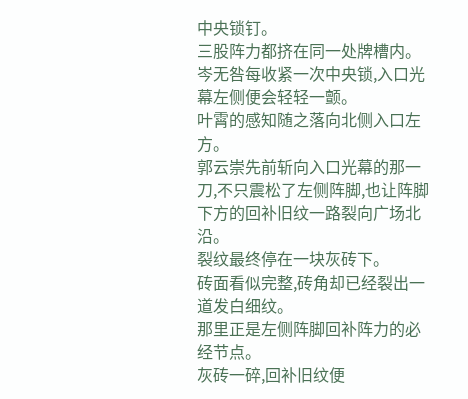中央锁钉。
三股阵力都挤在同一处牌槽内。
岑无咎每收紧一次中央锁,入口光幕左侧便会轻轻一颤。
叶霄的感知随之落向北侧入口左方。
郭云崇先前斩向入口光幕的那一刀,不只震松了左侧阵脚,也让阵脚下方的回补旧纹一路裂向广场北沿。
裂纹最终停在一块灰砖下。
砖面看似完整,砖角却已经裂出一道发白细纹。
那里正是左侧阵脚回补阵力的必经节点。
灰砖一碎,回补旧纹便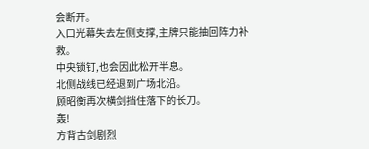会断开。
入口光幕失去左侧支撑,主牌只能抽回阵力补救。
中央锁钉,也会因此松开半息。
北侧战线已经退到广场北沿。
顾昭衡再次横剑挡住落下的长刀。
轰!
方背古剑剧烈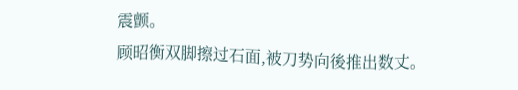震颤。
顾昭衡双脚擦过石面,被刀势向後推出数丈。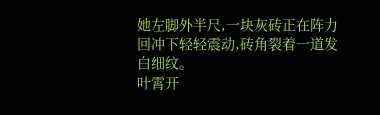她左脚外半尺,一块灰砖正在阵力回冲下轻轻震动,砖角裂着一道发白细纹。
叶霄开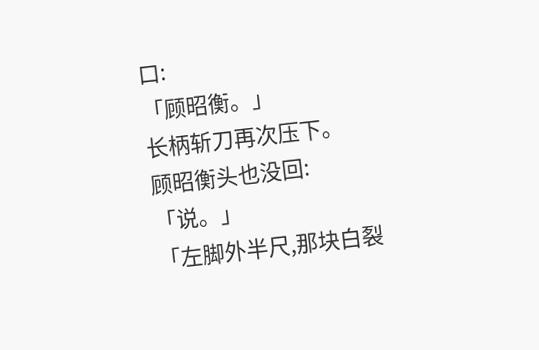口:
「顾昭衡。」
长柄斩刀再次压下。
顾昭衡头也没回:
「说。」
「左脚外半尺,那块白裂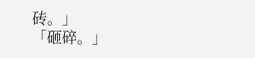砖。」
「砸碎。」